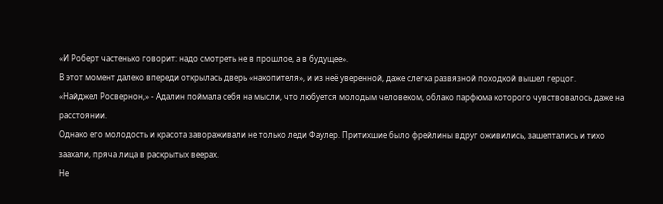«И Роберт частенько говорит: надо смотреть не в прошлое, а в будущее».
В этот момент далеко впереди открылась дверь «накопителя», и из неё уверенной, даже слегка развязной походкой вышел герцог.
«Найджел Росвернон,» - Адалин поймала себя на мысли, что любуется молодым человеком, облако парфюма которого чувствовалось даже на расстоянии.
Однако его молодость и красота завораживали не только леди Фаулер. Притихшие было фрейлины вдруг оживились, зашептались и тихо заахали, пряча лица в раскрытых веерах.
Не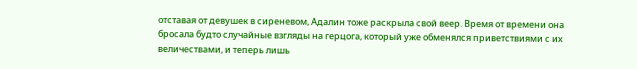отставая от девушек в сиреневом, Адалин тоже раскрыла свой веер. Время от времени она бросала будто случайные взгляды на герцога, который уже обменялся приветствиями с их величествами, и теперь лишь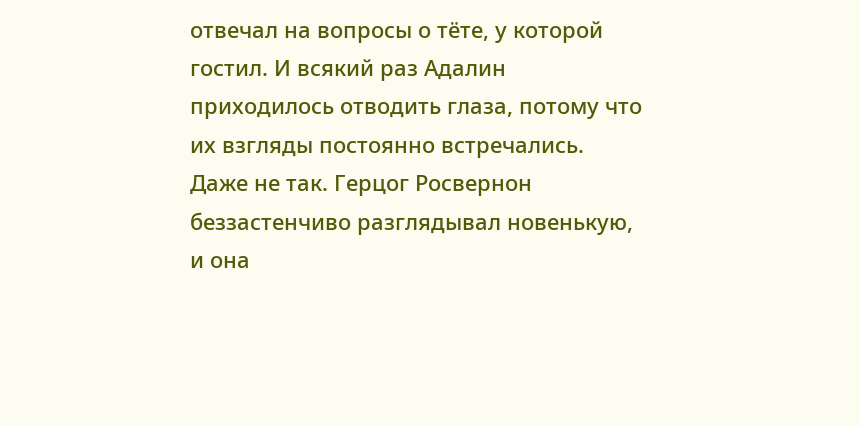отвечал на вопросы о тёте, у которой гостил. И всякий раз Адалин приходилось отводить глаза, потому что их взгляды постоянно встречались.
Даже не так. Герцог Росвернон беззастенчиво разглядывал новенькую, и она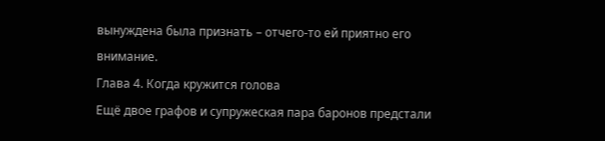вынуждена была признать – отчего-то ей приятно его внимание.
Глава 4. Когда кружится голова
Ещё двое графов и супружеская пара баронов предстали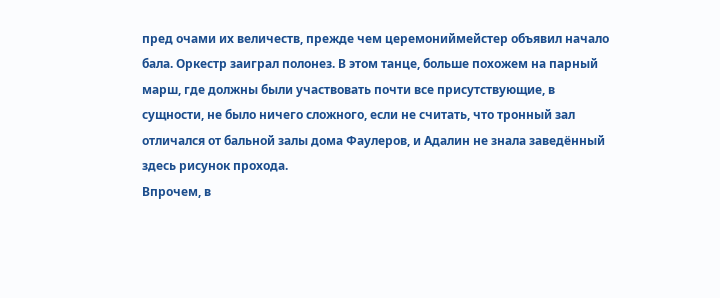пред очами их величеств, прежде чем церемониймейстер объявил начало бала. Оркестр заиграл полонез. В этом танце, больше похожем на парный марш, где должны были участвовать почти все присутствующие, в сущности, не было ничего сложного, если не считать, что тронный зал отличался от бальной залы дома Фаулеров, и Адалин не знала заведённый здесь рисунок прохода.
Впрочем, в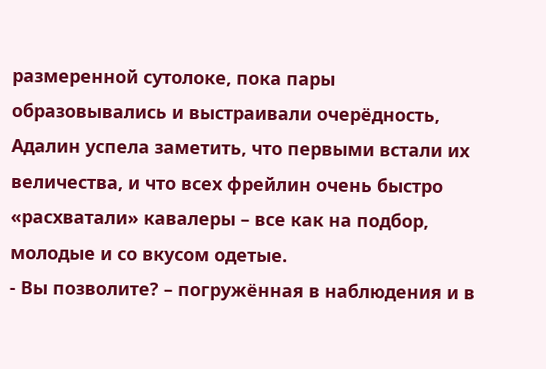размеренной сутолоке, пока пары образовывались и выстраивали очерёдность, Адалин успела заметить, что первыми встали их величества, и что всех фрейлин очень быстро «расхватали» кавалеры – все как на подбор, молодые и со вкусом одетые.
- Вы позволите? – погружённая в наблюдения и в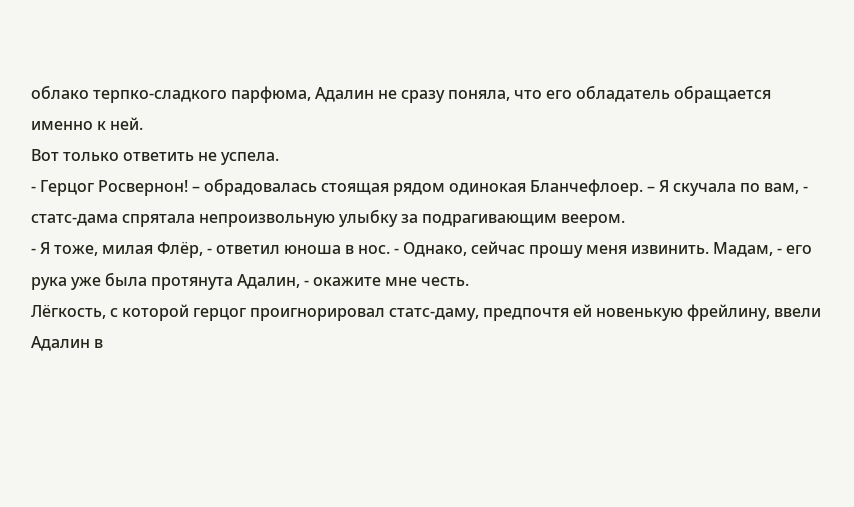облако терпко-сладкого парфюма, Адалин не сразу поняла, что его обладатель обращается именно к ней.
Вот только ответить не успела.
- Герцог Росвернон! – обрадовалась стоящая рядом одинокая Бланчефлоер. – Я скучала по вам, - статс-дама спрятала непроизвольную улыбку за подрагивающим веером.
- Я тоже, милая Флёр, - ответил юноша в нос. - Однако, сейчас прошу меня извинить. Мадам, - его рука уже была протянута Адалин, - окажите мне честь.
Лёгкость, с которой герцог проигнорировал статс-даму, предпочтя ей новенькую фрейлину, ввели Адалин в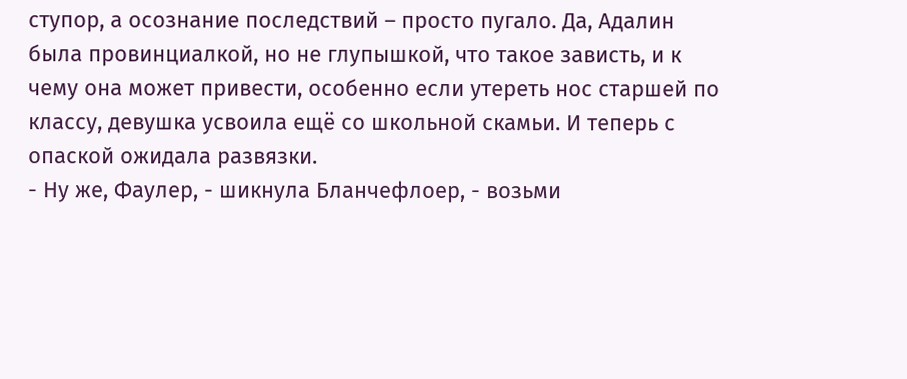ступор, а осознание последствий – просто пугало. Да, Адалин была провинциалкой, но не глупышкой, что такое зависть, и к чему она может привести, особенно если утереть нос старшей по классу, девушка усвоила ещё со школьной скамьи. И теперь с опаской ожидала развязки.
- Ну же, Фаулер, - шикнула Бланчефлоер, - возьми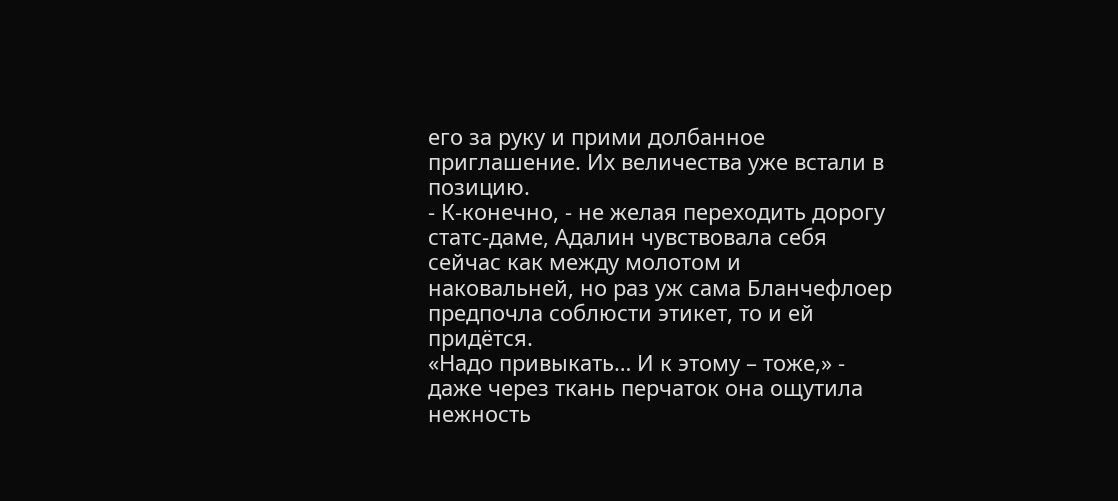его за руку и прими долбанное приглашение. Их величества уже встали в позицию.
- К-конечно, - не желая переходить дорогу статс-даме, Адалин чувствовала себя сейчас как между молотом и наковальней, но раз уж сама Бланчефлоер предпочла соблюсти этикет, то и ей придётся.
«Надо привыкать… И к этому – тоже,» - даже через ткань перчаток она ощутила нежность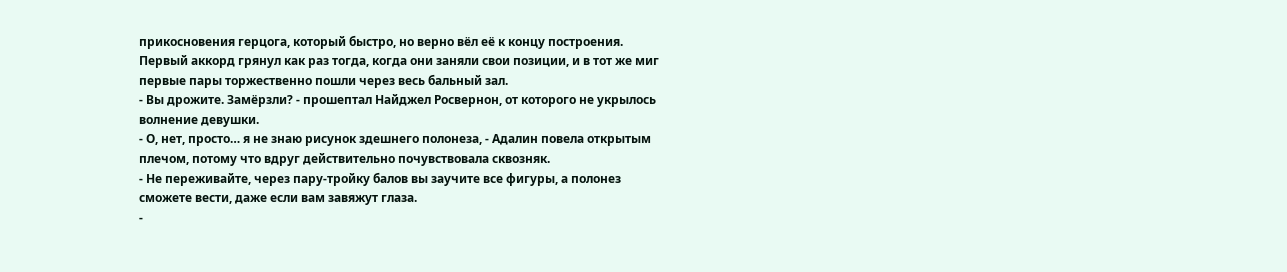прикосновения герцога, который быстро, но верно вёл её к концу построения.
Первый аккорд грянул как раз тогда, когда они заняли свои позиции, и в тот же миг первые пары торжественно пошли через весь бальный зал.
- Вы дрожите. Замёрзли? - прошептал Найджел Росвернон, от которого не укрылось волнение девушки.
- О, нет, просто… я не знаю рисунок здешнего полонеза, - Адалин повела открытым плечом, потому что вдруг действительно почувствовала сквозняк.
- Не переживайте, через пару-тройку балов вы заучите все фигуры, а полонез сможете вести, даже если вам завяжут глаза.
-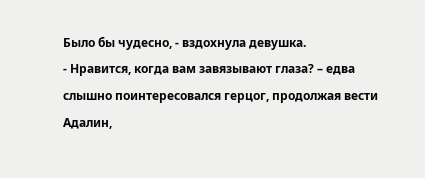Было бы чудесно, - вздохнула девушка.
- Нравится, когда вам завязывают глаза? – едва слышно поинтересовался герцог, продолжая вести Адалин,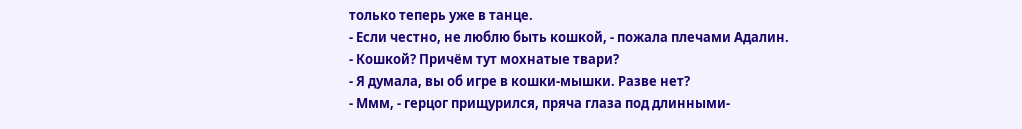только теперь уже в танце.
- Если честно, не люблю быть кошкой, - пожала плечами Адалин.
- Кошкой? Причём тут мохнатые твари?
- Я думала, вы об игре в кошки-мышки. Разве нет?
- Ммм, - герцог прищурился, пряча глаза под длинными-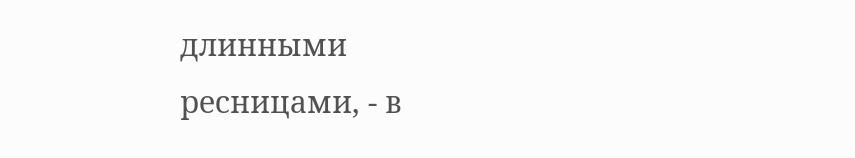длинными ресницами, - в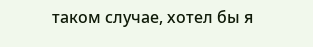таком случае, хотел бы я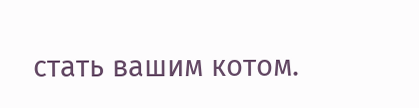стать вашим котом.